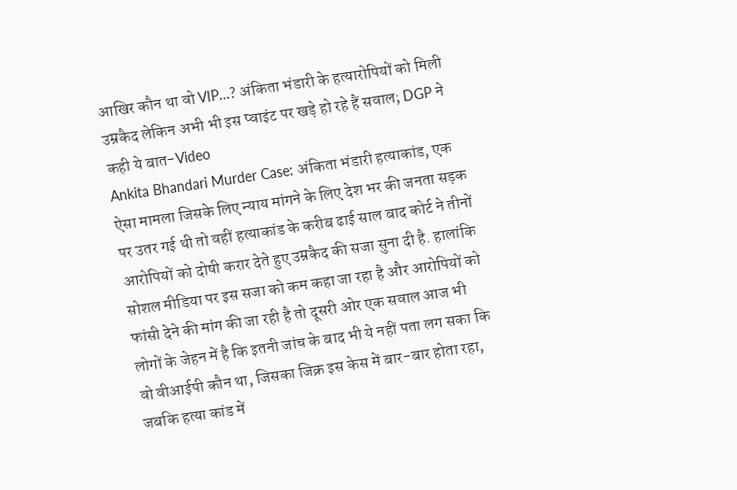आखिर कौन था वो VIP…? अंकिता भंडारी के हत्यारोपियों को मिली उम्रकैद लेकिन अभी भी इस प्वाइंट पर खड़े हो रहे हैं सवाल; DGP ने कही ये बात-Video
Ankita Bhandari Murder Case: अंकिता भंडारी हत्याकांड, एक ऐसा मामला जिसके लिए न्याय मांगने के लिए देश भर की जनता सड़क पर उतर गई थी तो वहीं हत्याकांड के करीब ढाई साल बाद कोर्ट ने तीनों आरोपियों को दोषी करार देते हुए उम्रकैद की सजा सुना दी है. हालांकि सोशल मीडिया पर इस सजा को कम कहा जा रहा है और आरोपियों को फांसी देने की मांग की जा रही है तो दूसरी ओर एक सवाल आज भी लोगों के जेहन में है कि इतनी जांच के बाद भी ये नहीं पता लग सका कि वो वीआईपी कौन था, जिसका जिक्र इस केस में बार-बार होता रहा, जबकि हत्या कांड में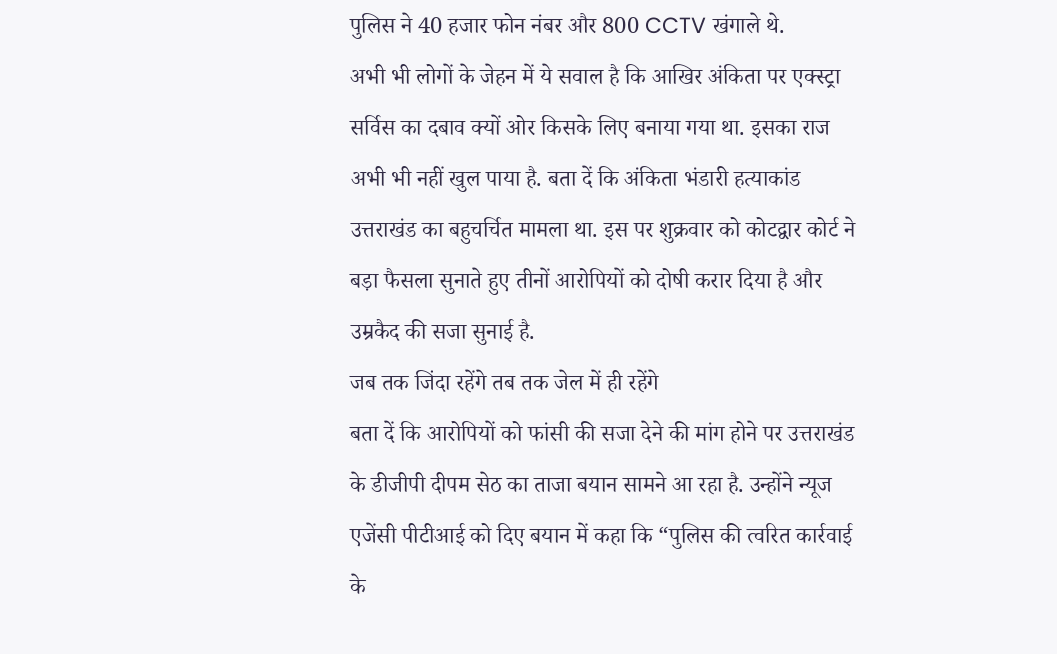पुलिस ने 40 हजार फोन नंबर और 800 CCTV खंगाले थे.
अभी भी लोगों के जेहन में ये सवाल है कि आखिर अंकिता पर एक्स्ट्रा सर्विस का दबाव क्यों ओर किसके लिए बनाया गया था. इसका राज अभी भी नहीं खुल पाया है. बता दें कि अंकिता भंडारी हत्याकांड उत्तराखंड का बहुचर्चित मामला था. इस पर शुक्रवार को कोटद्वार कोर्ट ने बड़ा फैसला सुनाते हुए तीनों आरोपियों को दोषी करार दिया है और उम्रकैद की सजा सुनाई है.
जब तक जिंदा रहेंगे तब तक जेल में ही रहेंगे
बता दें कि आरोपियों को फांसी की सजा देने की मांग होने पर उत्तराखंड के डीजीपी दीपम सेठ का ताजा बयान सामने आ रहा है. उन्होंने न्यूज एजेंसी पीटीआई को दिए बयान में कहा कि “पुलिस की त्वरित कार्रवाई के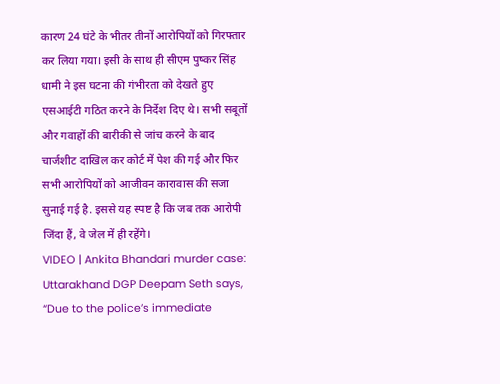कारण 24 घंटे के भीतर तीनों आरोपियों को गिरफ्तार कर लिया गया। इसी के साथ ही सीएम पुष्कर सिंह धामी ने इस घटना की गंभीरता को देखते हुए एसआईटी गठित करने के निर्देश दिए थे। सभी सबूतों और गवाहों की बारीकी से जांच करने के बाद चार्जशीट दाखिल कर कोर्ट में पेश की गई और फिर सभी आरोपियों को आजीवन कारावास की सजा सुनाई गई है. इससे यह स्पष्ट है कि जब तक आरोपी जिंदा हैं, वे जेल में ही रहेंगे।
VIDEO | Ankita Bhandari murder case: Uttarakhand DGP Deepam Seth says, “Due to the police’s immediate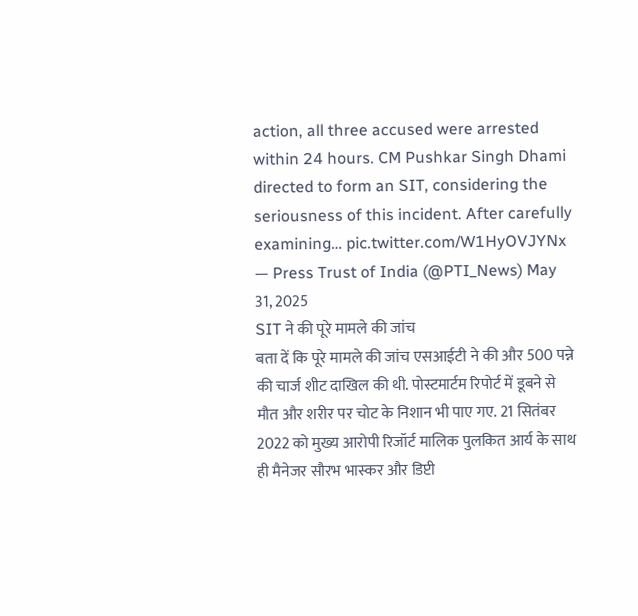action, all three accused were arrested within 24 hours. CM Pushkar Singh Dhami directed to form an SIT, considering the seriousness of this incident. After carefully examining… pic.twitter.com/W1HyOVJYNx
— Press Trust of India (@PTI_News) May 31, 2025
SIT ने की पूरे मामले की जांच
बता दें कि पूरे मामले की जांच एसआईटी ने की और 500 पन्ने की चार्ज शीट दाखिल की थी. पोस्टमार्टम रिपोर्ट में डूबने से मौत और शरीर पर चोट के निशान भी पाए गए. 21 सितंबर 2022 को मुख्य आरोपी रिजॉर्ट मालिक पुलकित आर्य के साथ ही मैनेजर सौरभ भास्कर और डिप्टी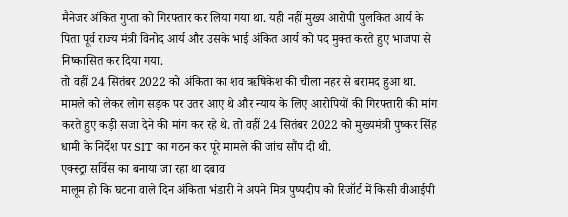मैनेजर अंकित गुप्ता को गिरफ्तार कर लिया गया था. यही नहीं मुख्य आरोपी पुलकित आर्य के पिता पूर्व राज्य मंत्री विनोद आर्य और उसके भाई अंकित आर्य को पद मुक्त करते हुए भाजपा से निष्कासित कर दिया गया.
तो वहीं 24 सितंबर 2022 को अंकिता का शव ऋषिकेश की चीला नहर से बरामद हुआ था. मामले को लेकर लोग सड़क पर उतर आए थे और न्याय के लिए आरोपियों की गिरफ्तारी की मांग करते हुए कड़ी सजा देने की मांग कर रहे थे. तो वहीं 24 सितंबर 2022 को मुख्यमंत्री पुष्कर सिंह धामी के निर्देश पर SIT का गठन कर पूरे मामले की जांच सौंप दी थी.
एक्स्ट्रा सर्विस का बनाया जा रहा था दबाव
मालूम हो कि घटना वाले दिन अंकिता भंडारी ने अपने मित्र पुष्पदीप को रिजॉर्ट में किसी वीआईपी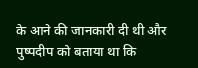के आने की जानकारी दी थी और पुष्पदीप को बताया था कि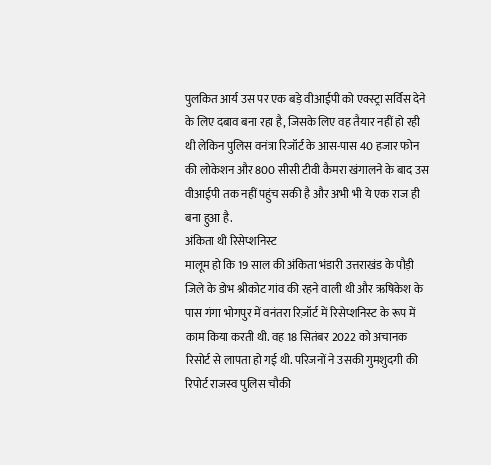पुलकित आर्य उस पर एक बड़े वीआईपी को एक्स्ट्रा सर्विस देने के लिए दबाव बना रहा है, जिसके लिए वह तैयार नहीं हो रही थी लेकिन पुलिस वनंत्रा रिजॉर्ट के आस-पास 40 हजार फोन की लोकेशन और 800 सीसी टीवी कैमरा खंगालने के बाद उस वीआईपी तक नहीं पहुंच सकी है और अभी भी ये एक राज ही बना हुआ है.
अंकिता थी रिसेप्शनिस्ट
मालूम हो कि 19 साल की अंकिता भंडारी उत्तराखंड के पौड़ी जिले के डोभ श्रीकोट गांव की रहने वाली थी और ऋषिकेश के पास गंगा भोगपुर में वनंतरा रिज़ॉर्ट में रिसेप्शनिस्ट के रूप में काम किया करती थी. वह 18 सितंबर 2022 को अचानक रिसोर्ट से लापता हो गई थी. परिजनों ने उसकी गुमशुदगी की रिपोर्ट राजस्व पुलिस चौकी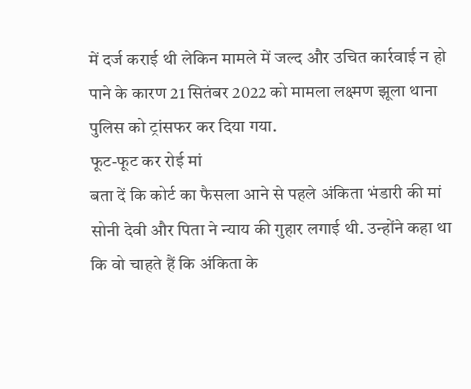में दर्ज कराई थी लेकिन मामले में जल्द और उचित कार्रवाई न हो पाने के कारण 21 सितंबर 2022 को मामला लक्ष्मण झूला थाना पुलिस को ट्रांसफर कर दिया गया.
फूट-फूट कर रोई मां
बता दें कि कोर्ट का फैसला आने से पहले अंकिता भंडारी की मां सोनी देवी और पिता ने न्याय की गुहार लगाई थी. उन्होंने कहा था कि वो चाहते हैं कि अंकिता के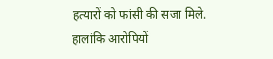हत्यारों को फांसी की सजा मिले. हालांकि आरोपियों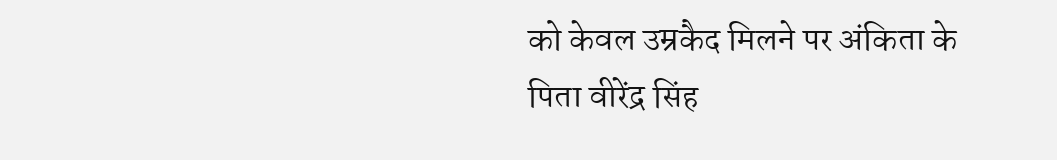को केवल उम्रकैद मिलने पर अंकिता के पिता वीरेंद्र सिंह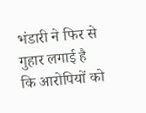भंडारी ने फिर से गुहार लगाई है कि आरोपियों को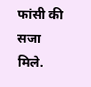फांसी की सजा मिले.